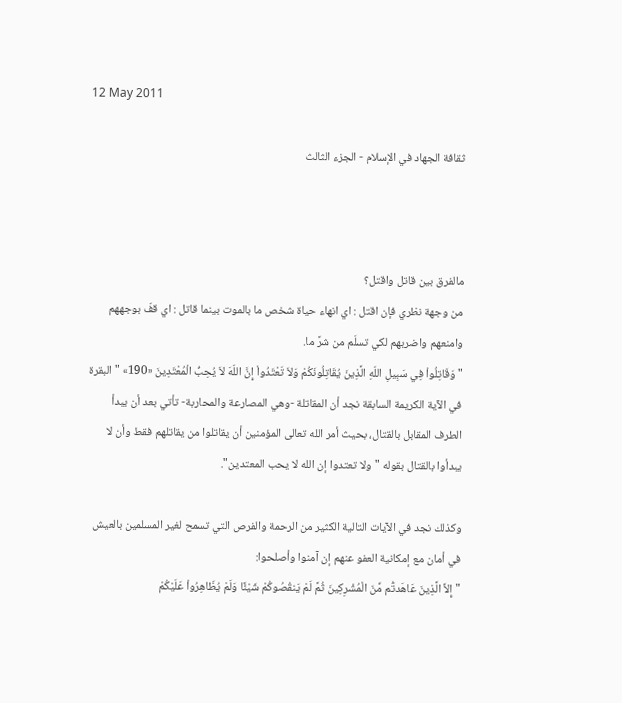12 May 2011

ثقافة الجهاد في الإسلام - الجزء الثالث



مالفرق بين قاتل واقتل؟
من وجهة نظري فإن اقتل : اي انهاء حياة شخص ما بالموت بينما قاتل : اي قفّ بوجههم وامنعهم واضربهم لكي تسلَم من شرً ما.
" وَقَاتِلُواْ فِي سَبِيلِ اللّهِ الَّذِينَ يُقَاتِلُونَكُمْ وَلاَ تَعْتَدُواْ إِنَّ اللّهَ لاَ يُحِبُّ الْمُعْتَدِينَ «190» " البقرة
في الآية الكريمة السابقة نجد أن المقاتلة -وهي المصارعة والمحاربة- تأتي بعد أن يبدأ الطرف المقابل بالقتال، بحيث أمر الله تعالى المؤمنين أن يقاتلوا من يقاتلهم فقط وأن لا يبدأوا بالقتال بقوله "ولا تعتدوا إن الله لا يحب المعتدين".

وكذلك نجد في الآيات التالية الكثير من الرحمة والفرص التي تسمح لغير المسلمين بالعيش في أمان مع إمكانية العفو عنهم إن آمنوا وأصلحوا:
" إِلاَّ الَّذِينَ عَاهَدتُّم مِّنَ الْمُشْرِكِينَ ثُمَّ لَمْ يَنقُصُوكُمْ شَيْئًا وَلَمْ يُظَاهِرُواْ عَلَيْكُمْ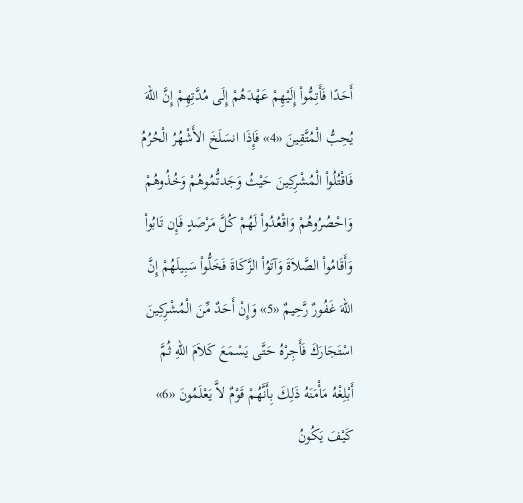أَحَدًا فَأَتِمُّواْ إِلَيْهِمْ عَهْدَهُمْ إِلَى مُدَّتِهِمْ إِنَّ اللّهَ يُحِبُّ الْمُتَّقِينَ «4» فَإِذَا انسَلَخَ الأَشْهُرُ الْحُرُمُ فَاقْتُلُواْ الْمُشْرِكِينَ حَيْثُ وَجَدتُّمُوهُمْ وَخُذُوهُمْ وَاحْصُرُوهُمْ وَاقْعُدُواْ لَهُمْ كُلَّ مَرْصَدٍ فَإِن تَابُواْ وَأَقَامُواْ الصَّلاَةَ وَآتَوُاْ الزَّكَاةَ فَخَلُّواْ سَبِيلَهُمْ إِنَّ اللّهَ غَفُورٌ رَّحِيمٌ «5» وَإِنْ أَحَدٌ مِّنَ الْمُشْرِكِينَ اسْتَجَارَكَ فَأَجِرْهُ حَتَّى يَسْمَعَ كَلاَمَ اللّهِ ثُمَّ أَبْلِغْهُ مَأْمَنَهُ ذَلِكَ بِأَنَّهُمْ قَوْمٌ لاَّ يَعْلَمُونَ «6» كَيْفَ يَكُونُ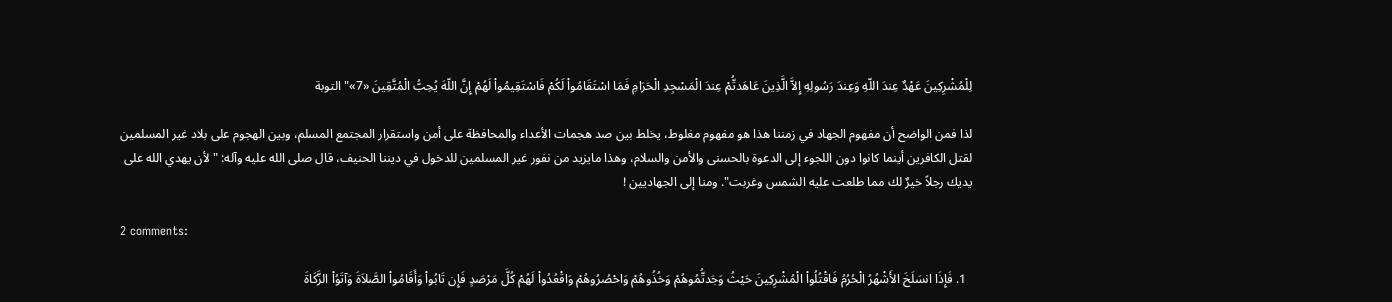لِلْمُشْرِكِينَ عَهْدٌ عِندَ اللّهِ وَعِندَ رَسُولِهِ إِلاَّ الَّذِينَ عَاهَدتُّمْ عِندَ الْمَسْجِدِ الْحَرَامِ فَمَا اسْتَقَامُواْ لَكُمْ فَاسْتَقِيمُواْ لَهُمْ إِنَّ اللّهَ يُحِبُّ الْمُتَّقِينَ «7»" التوبة

لذا فمن الواضح أن مفهوم الجهاد في زمننا هذا هو مفهوم مغلوط، يخلط بين صد هجمات الأعداء والمحافظة على أمن واستقرار المجتمع المسلم، وبين الهجوم على بلاد غير المسلمين لقتل الكافرين أينما كانوا دون اللجوء إلى الدعوة بالحسنى والأمن والسلام، وهذا مايزيد من نفور غير المسلمين للدخول في ديننا الحنيف، قال صلى الله عليه وآله: "لأن يهدي الله على يديك رجلاً خيرٌ لك مما طلعت عليه الشمس وغربت". ومنا إلى الجهاديين !

2 comments:

  1. فَإِذَا انسَلَخَ الأَشْهُرُ الْحُرُمُ فَاقْتُلُواْ الْمُشْرِكِينَ حَيْثُ وَجَدتُّمُوهُمْ وَخُذُوهُمْ وَاحْصُرُوهُمْ وَاقْعُدُواْ لَهُمْ كُلَّ مَرْصَدٍ فَإِن تَابُواْ وَأَقَامُواْ الصَّلاَةَ وَآتَوُاْ الزَّكَاةَ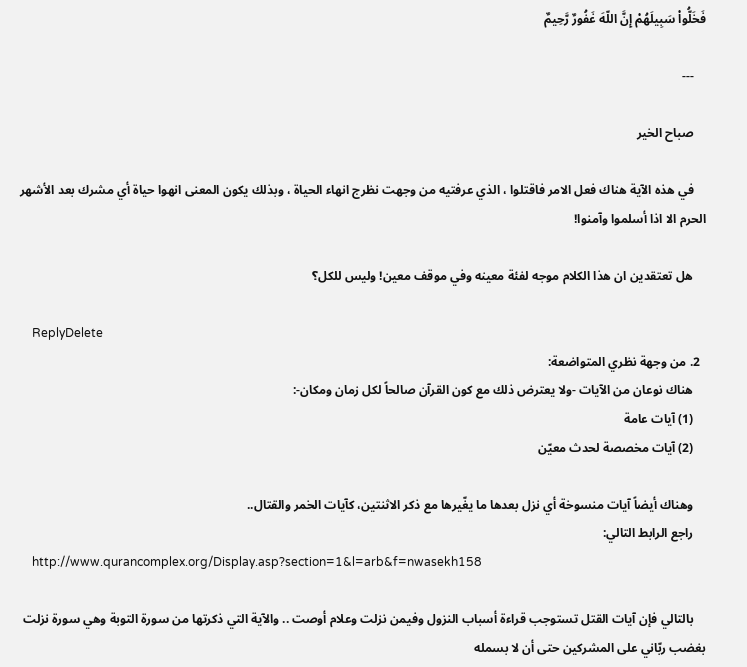فَخَلُّواْ سَبِيلَهُمْ إِنَّ اللّهَ غَفُورٌ رَّحِيمٌ

    ---

    صباح الخير

    في هذه الآية هناك فعل الامر فاقتلوا ، الذي عرفتيه من وجهت نظرج انهاء الحياة ، وبذلك يكون المعنى انهوا حياة أي مشرك بعد الأشهر الحرم الا اذا أسلموا وآمنوا!

    هل تعتقدين ان هذا الكلام موجه لفئة معينه وفي موقف معين! وليس للكل؟

    ReplyDelete
  2. من وجهة نظري المتواضعة:
    هناك نوعان من الآيات -ولا يعترض ذلك مع كون القرآن صالحاً لكل زمان ومكان-:
    (1) آيات عامة
    (2) آيات مخصصة لحدث معيّن

    وهناك أيضاً آيات منسوخة أي نزل بعدها ما يغّيرها مع ذكر الاثنتين، كآيات الخمر والقتال..
    راجع الرابط التالي:
    http://www.qurancomplex.org/Display.asp?section=1&l=arb&f=nwasekh158

    بالتالي فإن آيات القتل تستوجب قراءة أسباب النزول وفيمن نزلت وعلام أوصت .. والآية التي ذكرتها من سورة التوبة وهي سورة نزلت بغضب ربّاني على المشركين حتى أن لا بسمله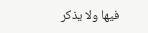فيها ولا يذكر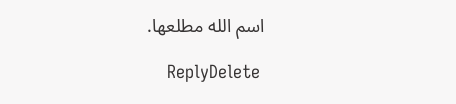اسم الله مطلعها.

    ReplyDelete